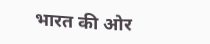भारत की ओर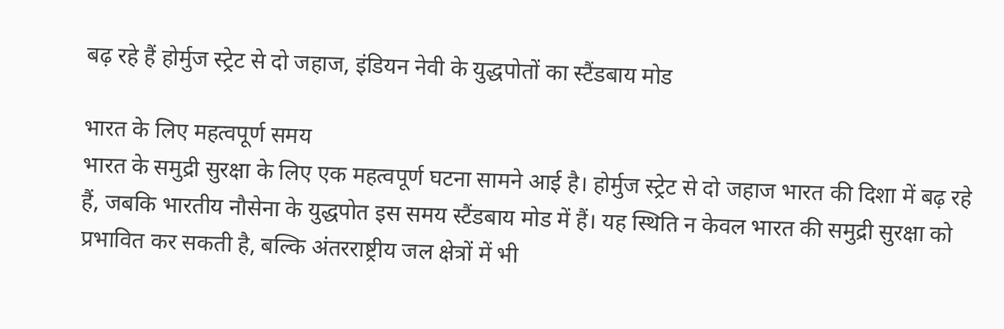बढ़ रहे हैं होर्मुज स्ट्रेट से दो जहाज, इंडियन नेवी के युद्धपोतों का स्टैंडबाय मोड

भारत के लिए महत्वपूर्ण समय
भारत के समुद्री सुरक्षा के लिए एक महत्वपूर्ण घटना सामने आई है। होर्मुज स्ट्रेट से दो जहाज भारत की दिशा में बढ़ रहे हैं, जबकि भारतीय नौसेना के युद्धपोत इस समय स्टैंडबाय मोड में हैं। यह स्थिति न केवल भारत की समुद्री सुरक्षा को प्रभावित कर सकती है, बल्कि अंतरराष्ट्रीय जल क्षेत्रों में भी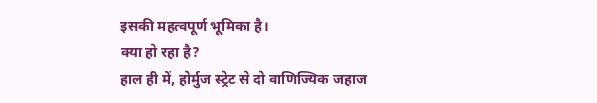इसकी महत्वपूर्ण भूमिका है।
क्या हो रहा है?
हाल ही में, होर्मुज स्ट्रेट से दो वाणिज्यिक जहाज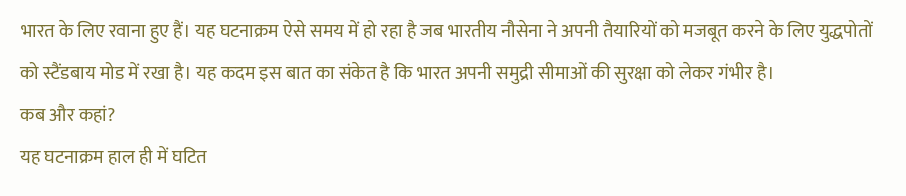भारत के लिए रवाना हुए हैं। यह घटनाक्रम ऐसे समय में हो रहा है जब भारतीय नौसेना ने अपनी तैयारियों को मजबूत करने के लिए युद्धपोतों को स्टैंडबाय मोड में रखा है। यह कदम इस बात का संकेत है कि भारत अपनी समुद्री सीमाओं की सुरक्षा को लेकर गंभीर है।
कब और कहां?
यह घटनाक्रम हाल ही में घटित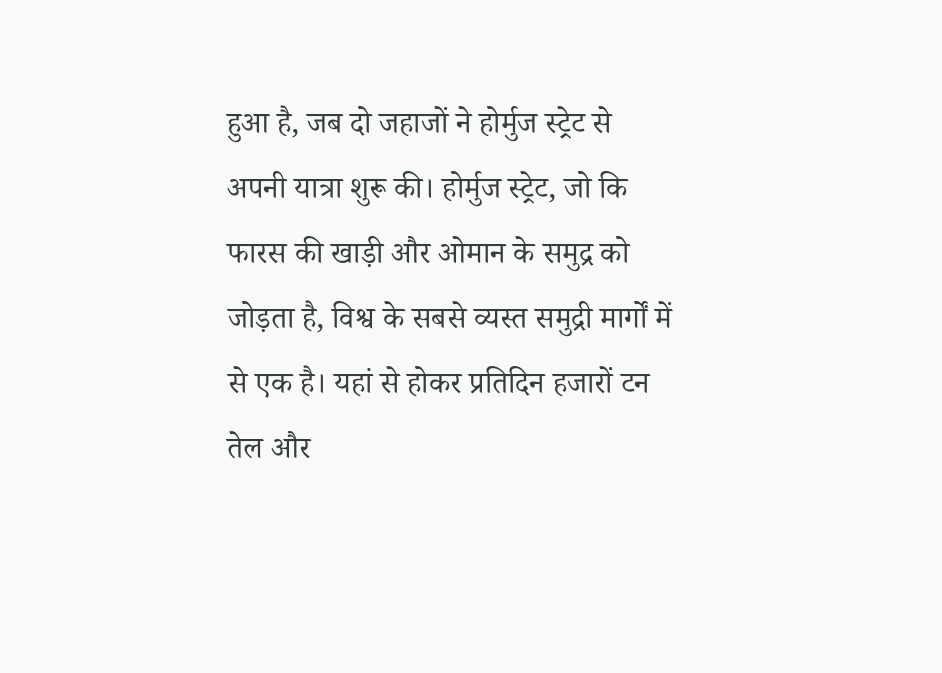हुआ है, जब दो जहाजों ने होर्मुज स्ट्रेट से अपनी यात्रा शुरू की। होर्मुज स्ट्रेट, जो कि फारस की खाड़ी और ओमान के समुद्र को जोड़ता है, विश्व के सबसे व्यस्त समुद्री मार्गों में से एक है। यहां से होकर प्रतिदिन हजारों टन तेल और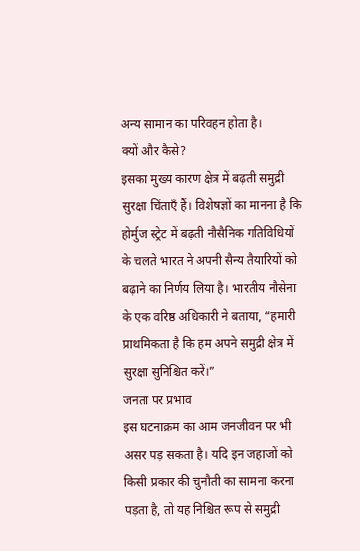अन्य सामान का परिवहन होता है।
क्यों और कैसे?
इसका मुख्य कारण क्षेत्र में बढ़ती समुद्री सुरक्षा चिंताएँ हैं। विशेषज्ञों का मानना है कि होर्मुज स्ट्रेट में बढ़ती नौसैनिक गतिविधियों के चलते भारत ने अपनी सैन्य तैयारियों को बढ़ाने का निर्णय लिया है। भारतीय नौसेना के एक वरिष्ठ अधिकारी ने बताया, “हमारी प्राथमिकता है कि हम अपने समुद्री क्षेत्र में सुरक्षा सुनिश्चित करें।”
जनता पर प्रभाव
इस घटनाक्रम का आम जनजीवन पर भी असर पड़ सकता है। यदि इन जहाजों को किसी प्रकार की चुनौती का सामना करना पड़ता है, तो यह निश्चित रूप से समुद्री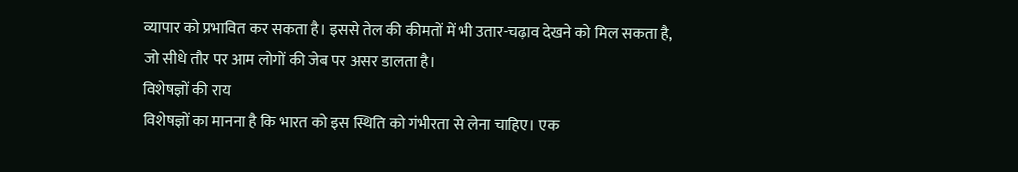व्यापार को प्रभावित कर सकता है। इससे तेल की कीमतों में भी उतार-चढ़ाव देखने को मिल सकता है, जो सीधे तौर पर आम लोगों की जेब पर असर डालता है।
विशेषज्ञों की राय
विशेषज्ञों का मानना है कि भारत को इस स्थिति को गंभीरता से लेना चाहिए। एक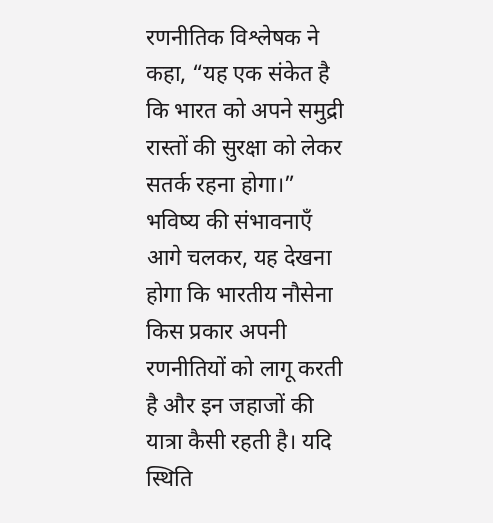रणनीतिक विश्लेषक ने कहा, “यह एक संकेत है कि भारत को अपने समुद्री रास्तों की सुरक्षा को लेकर सतर्क रहना होगा।”
भविष्य की संभावनाएँ
आगे चलकर, यह देखना होगा कि भारतीय नौसेना किस प्रकार अपनी रणनीतियों को लागू करती है और इन जहाजों की यात्रा कैसी रहती है। यदि स्थिति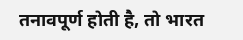तनावपूर्ण होती है, तो भारत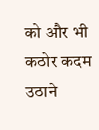को और भी कठोर कदम उठाने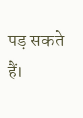पड़ सकते हैं।